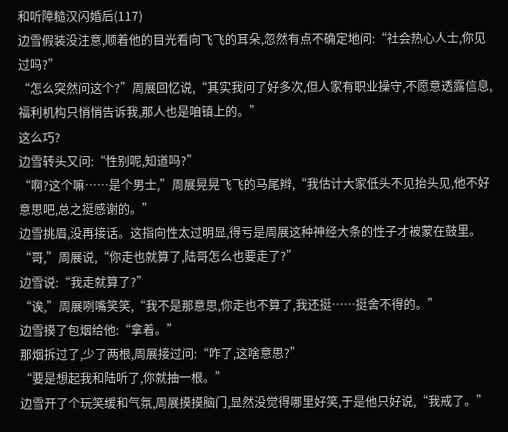和听障糙汉闪婚后(117)
边雪假装没注意,顺着他的目光看向飞飞的耳朵,忽然有点不确定地问:“社会热心人士,你见过吗?”
“怎么突然问这个?”周展回忆说,“其实我问了好多次,但人家有职业操守,不愿意透露信息,福利机构只悄悄告诉我,那人也是咱镇上的。”
这么巧?
边雪转头又问:“性别呢,知道吗?”
“啊?这个嘛……是个男士,”周展晃晃飞飞的马尾辫,“我估计大家低头不见抬头见,他不好意思吧,总之挺感谢的。”
边雪挑眉,没再接话。这指向性太过明显,得亏是周展这种神经大条的性子才被蒙在鼓里。
“哥,”周展说,“你走也就算了,陆哥怎么也要走了?”
边雪说:“我走就算了?”
“诶,”周展咧嘴笑笑,“我不是那意思,你走也不算了,我还挺……挺舍不得的。”
边雪摸了包烟给他:“拿着。”
那烟拆过了,少了两根,周展接过问:“咋了,这啥意思?”
“要是想起我和陆听了,你就抽一根。”
边雪开了个玩笑缓和气氛,周展摸摸脑门,显然没觉得哪里好笑,于是他只好说,“我戒了。”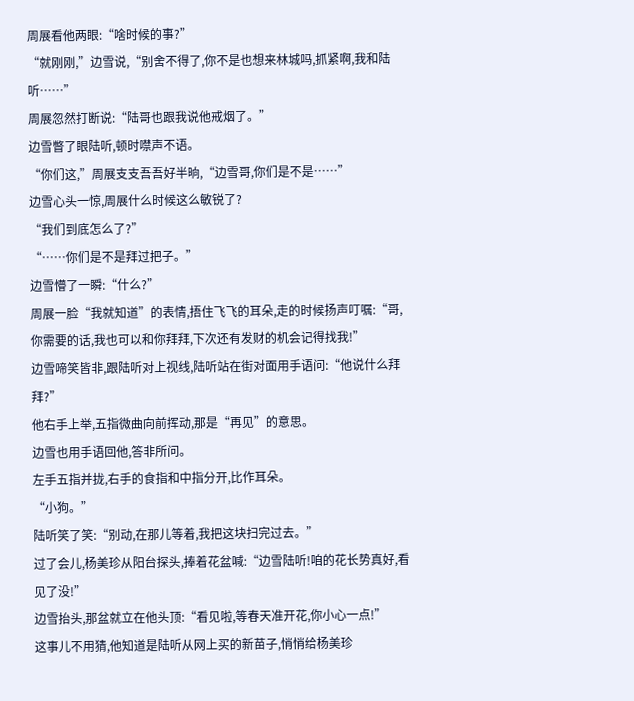周展看他两眼:“啥时候的事?”
“就刚刚,”边雪说,“别舍不得了,你不是也想来林城吗,抓紧啊,我和陆听……”
周展忽然打断说:“陆哥也跟我说他戒烟了。”
边雪瞥了眼陆听,顿时噤声不语。
“你们这,”周展支支吾吾好半晌,“边雪哥,你们是不是……”
边雪心头一惊,周展什么时候这么敏锐了?
“我们到底怎么了?”
“……你们是不是拜过把子。”
边雪懵了一瞬:“什么?”
周展一脸“我就知道”的表情,捂住飞飞的耳朵,走的时候扬声叮嘱:“哥,你需要的话,我也可以和你拜拜,下次还有发财的机会记得找我!”
边雪啼笑皆非,跟陆听对上视线,陆听站在街对面用手语问:“他说什么拜拜?”
他右手上举,五指微曲向前挥动,那是“再见”的意思。
边雪也用手语回他,答非所问。
左手五指并拢,右手的食指和中指分开,比作耳朵。
“小狗。”
陆听笑了笑:“别动,在那儿等着,我把这块扫完过去。”
过了会儿,杨美珍从阳台探头,捧着花盆喊:“边雪陆听!咱的花长势真好,看见了没!”
边雪抬头,那盆就立在他头顶:“看见啦,等春天准开花,你小心一点!”
这事儿不用猜,他知道是陆听从网上买的新苗子,悄悄给杨美珍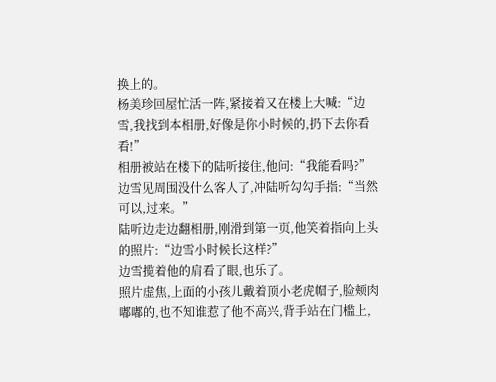换上的。
杨美珍回屋忙活一阵,紧接着又在楼上大喊:“边雪,我找到本相册,好像是你小时候的,扔下去你看看!”
相册被站在楼下的陆听接住,他问:“我能看吗?”
边雪见周围没什么客人了,冲陆听勾勾手指:“当然可以,过来。”
陆听边走边翻相册,刚滑到第一页,他笑着指向上头的照片:“边雪小时候长这样?”
边雪揽着他的肩看了眼,也乐了。
照片虚焦,上面的小孩儿戴着顶小老虎帽子,脸颊肉嘟嘟的,也不知谁惹了他不高兴,背手站在门槛上,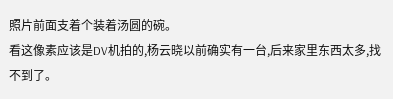照片前面支着个装着汤圆的碗。
看这像素应该是DV机拍的,杨云晓以前确实有一台,后来家里东西太多,找不到了。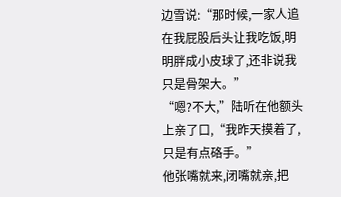边雪说:“那时候,一家人追在我屁股后头让我吃饭,明明胖成小皮球了,还非说我只是骨架大。”
“嗯?不大,”陆听在他额头上亲了口,“我昨天摸着了,只是有点硌手。”
他张嘴就来,闭嘴就亲,把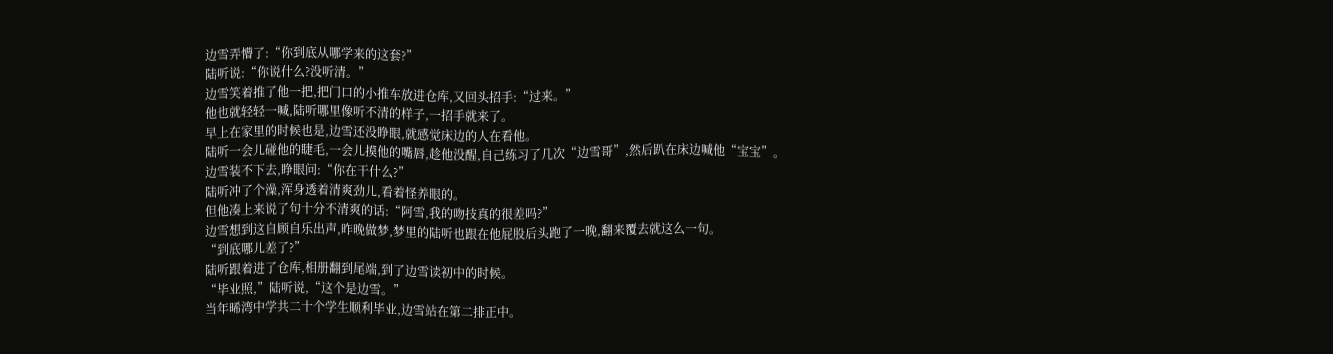边雪弄懵了:“你到底从哪学来的这套?”
陆听说:“你说什么?没听清。”
边雪笑着推了他一把,把门口的小推车放进仓库,又回头招手:“过来。”
他也就轻轻一喊,陆听哪里像听不清的样子,一招手就来了。
早上在家里的时候也是,边雪还没睁眼,就感觉床边的人在看他。
陆听一会儿碰他的睫毛,一会儿摸他的嘴唇,趁他没醒,自己练习了几次“边雪哥”,然后趴在床边喊他“宝宝”。
边雪装不下去,睁眼问:“你在干什么?”
陆听冲了个澡,浑身透着清爽劲儿,看着怪养眼的。
但他凑上来说了句十分不清爽的话:“阿雪,我的吻技真的很差吗?”
边雪想到这自顾自乐出声,昨晚做梦,梦里的陆听也跟在他屁股后头跑了一晚,翻来覆去就这么一句。
“到底哪儿差了?”
陆听跟着进了仓库,相册翻到尾端,到了边雪读初中的时候。
“毕业照,”陆听说,“这个是边雪。”
当年晞湾中学共二十个学生顺利毕业,边雪站在第二排正中。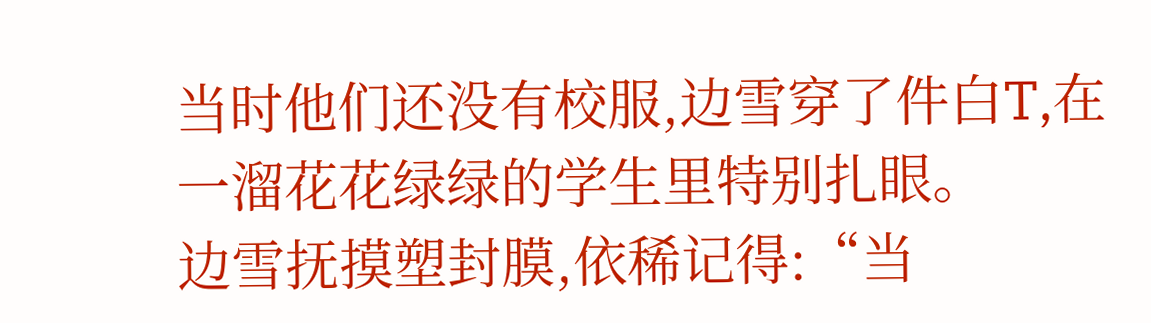当时他们还没有校服,边雪穿了件白T,在一溜花花绿绿的学生里特别扎眼。
边雪抚摸塑封膜,依稀记得:“当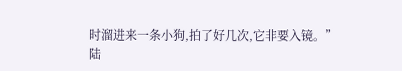时溜进来一条小狗,拍了好几次,它非要入镜。”
陆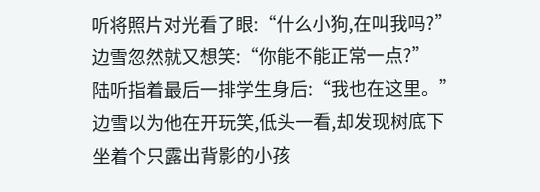听将照片对光看了眼:“什么小狗,在叫我吗?”
边雪忽然就又想笑:“你能不能正常一点?”
陆听指着最后一排学生身后:“我也在这里。”
边雪以为他在开玩笑,低头一看,却发现树底下坐着个只露出背影的小孩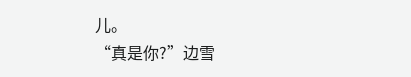儿。
“真是你?”边雪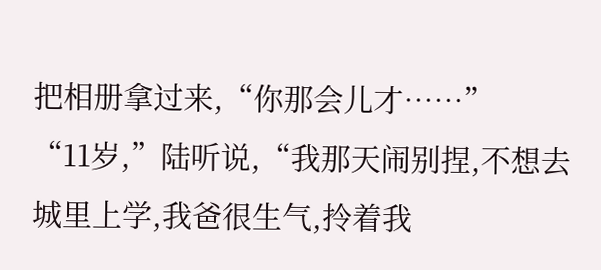把相册拿过来,“你那会儿才……”
“11岁,”陆听说,“我那天闹别捏,不想去城里上学,我爸很生气,拎着我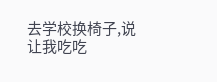去学校换椅子,说让我吃吃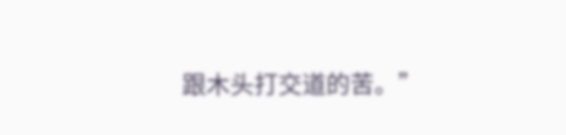跟木头打交道的苦。”